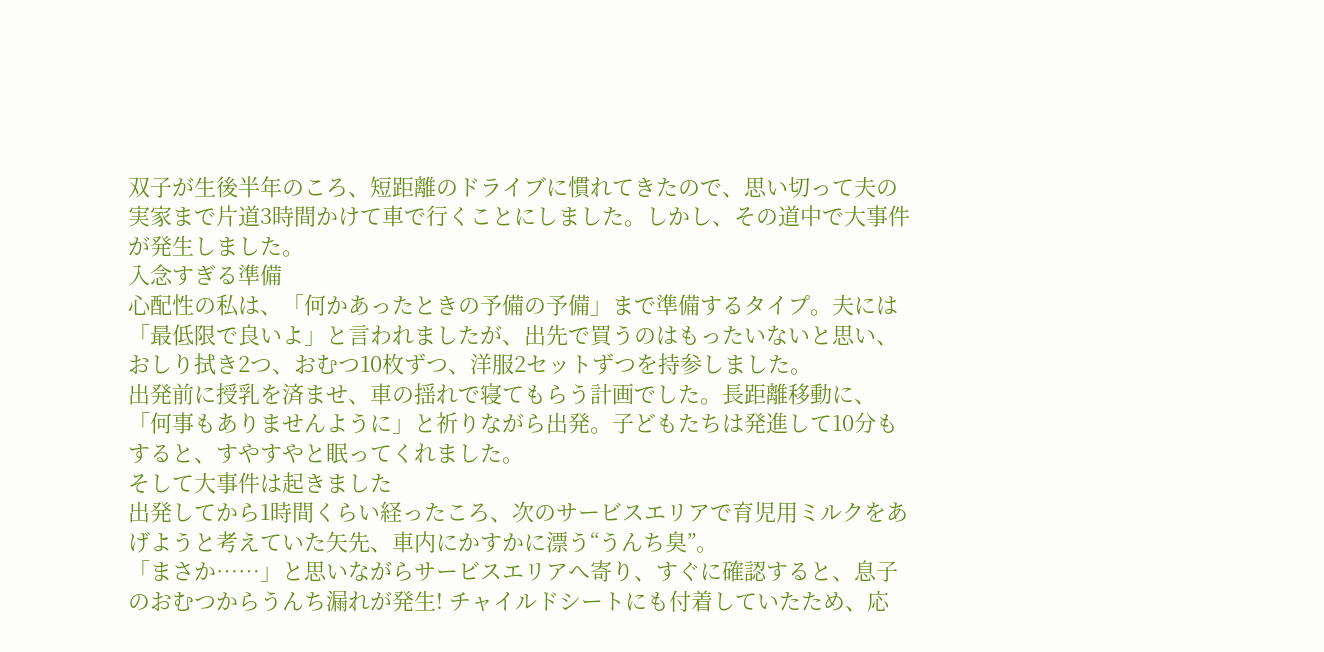双子が生後半年のころ、短距離のドライブに慣れてきたので、思い切って夫の実家まで片道3時間かけて車で行くことにしました。しかし、その道中で大事件が発生しました。
入念すぎる準備
心配性の私は、「何かあったときの予備の予備」まで準備するタイプ。夫には「最低限で良いよ」と言われましたが、出先で買うのはもったいないと思い、おしり拭き2つ、おむつ10枚ずつ、洋服2セットずつを持参しました。
出発前に授乳を済ませ、車の揺れで寝てもらう計画でした。長距離移動に、「何事もありませんように」と祈りながら出発。子どもたちは発進して10分もすると、すやすやと眠ってくれました。
そして大事件は起きました
出発してから1時間くらい経ったころ、次のサービスエリアで育児用ミルクをあげようと考えていた矢先、車内にかすかに漂う“うんち臭”。
「まさか……」と思いながらサービスエリアへ寄り、すぐに確認すると、息子のおむつからうんち漏れが発生! チャイルドシートにも付着していたため、応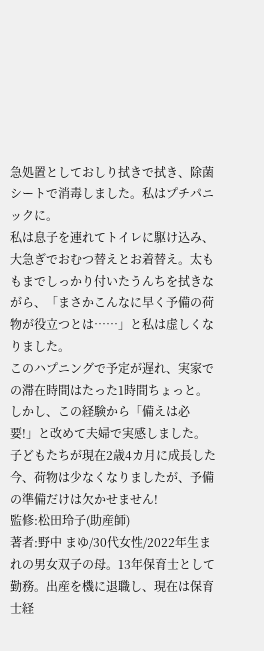急処置としておしり拭きで拭き、除菌シートで消毒しました。私はプチパニックに。
私は息子を連れてトイレに駆け込み、大急ぎでおむつ替えとお着替え。太ももまでしっかり付いたうんちを拭きながら、「まさかこんなに早く予備の荷物が役立つとは……」と私は虚しくなりました。
このハプニングで予定が遅れ、実家での滞在時間はたった1時間ちょっと。しかし、この経験から「備えは必要!」と改めて夫婦で実感しました。子どもたちが現在2歳4カ月に成長した今、荷物は少なくなりましたが、予備の準備だけは欠かせません!
監修:松田玲子(助産師)
著者:野中 まゆ/30代女性/2022年生まれの男女双子の母。13年保育士として勤務。出産を機に退職し、現在は保育士経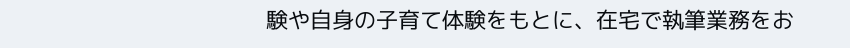験や自身の子育て体験をもとに、在宅で執筆業務をお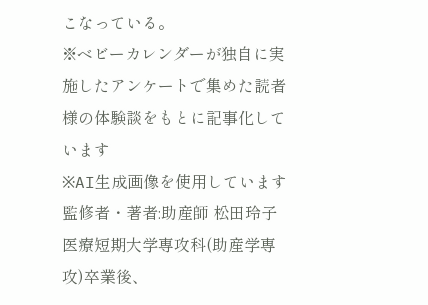こなっている。
※ベビーカレンダーが独自に実施したアンケートで集めた読者様の体験談をもとに記事化しています
※AI生成画像を使用しています
監修者・著者:助産師 松田玲子
医療短期大学専攻科(助産学専攻)卒業後、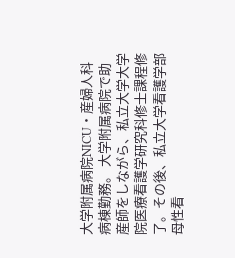大学附属病院NICU・産婦人科病棟勤務。 大学附属病院で助産師をしながら、私立大学大学院医療看護学研究科修士課程修了。その後、私立大学看護学部母性看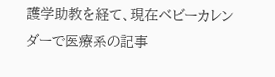護学助教を経て、現在ベビーカレンダーで医療系の記事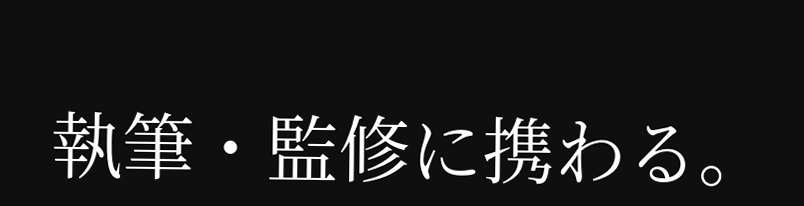執筆・監修に携わる。